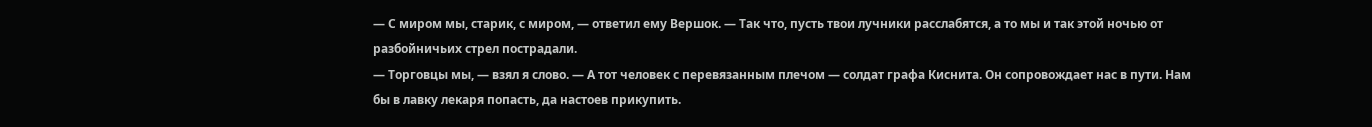— С миром мы, старик, с миром, — ответил ему Вершок. — Так что, пусть твои лучники расслабятся, а то мы и так этой ночью от разбойничьих стрел пострадали.
— Торговцы мы, — взял я слово. — А тот человек с перевязанным плечом — солдат графа Киснита. Он сопровождает нас в пути. Нам бы в лавку лекаря попасть, да настоев прикупить.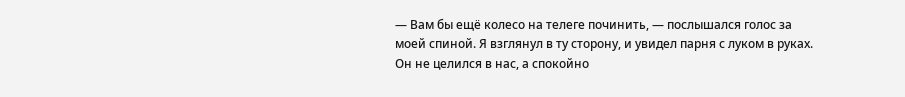— Вам бы ещё колесо на телеге починить, — послышался голос за моей спиной. Я взглянул в ту сторону, и увидел парня с луком в руках. Он не целился в нас, а спокойно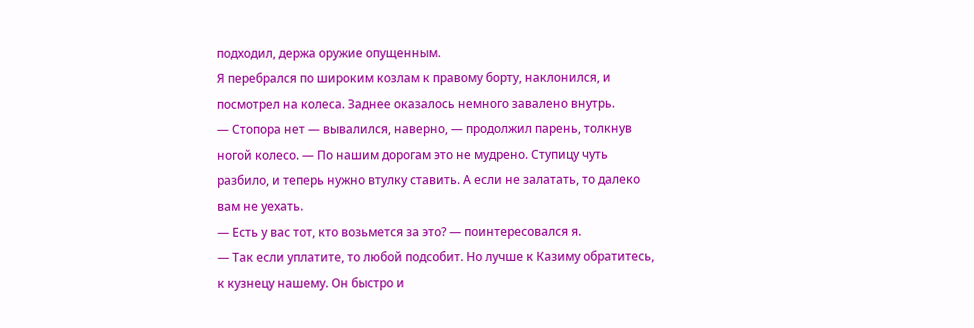подходил, держа оружие опущенным.
Я перебрался по широким козлам к правому борту, наклонился, и посмотрел на колеса. Заднее оказалось немного завалено внутрь.
— Стопора нет — вывалился, наверно, — продолжил парень, толкнув ногой колесо. — По нашим дорогам это не мудрено. Ступицу чуть разбило, и теперь нужно втулку ставить. А если не залатать, то далеко вам не уехать.
— Есть у вас тот, кто возьмется за это? — поинтересовался я.
— Так если уплатите, то любой подсобит. Но лучше к Казиму обратитесь, к кузнецу нашему. Он быстро и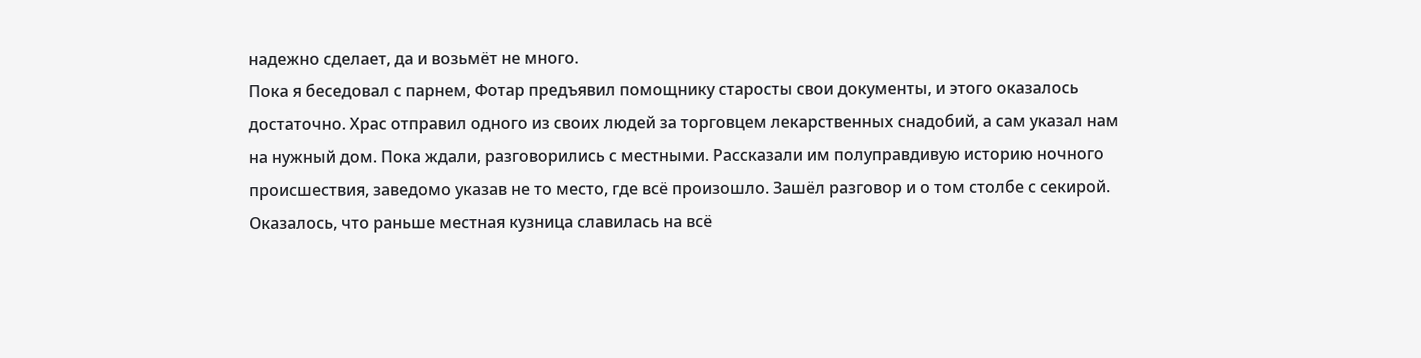надежно сделает, да и возьмёт не много.
Пока я беседовал с парнем, Фотар предъявил помощнику старосты свои документы, и этого оказалось достаточно. Храс отправил одного из своих людей за торговцем лекарственных снадобий, а сам указал нам на нужный дом. Пока ждали, разговорились с местными. Рассказали им полуправдивую историю ночного происшествия, заведомо указав не то место, где всё произошло. Зашёл разговор и о том столбе с секирой. Оказалось, что раньше местная кузница славилась на всё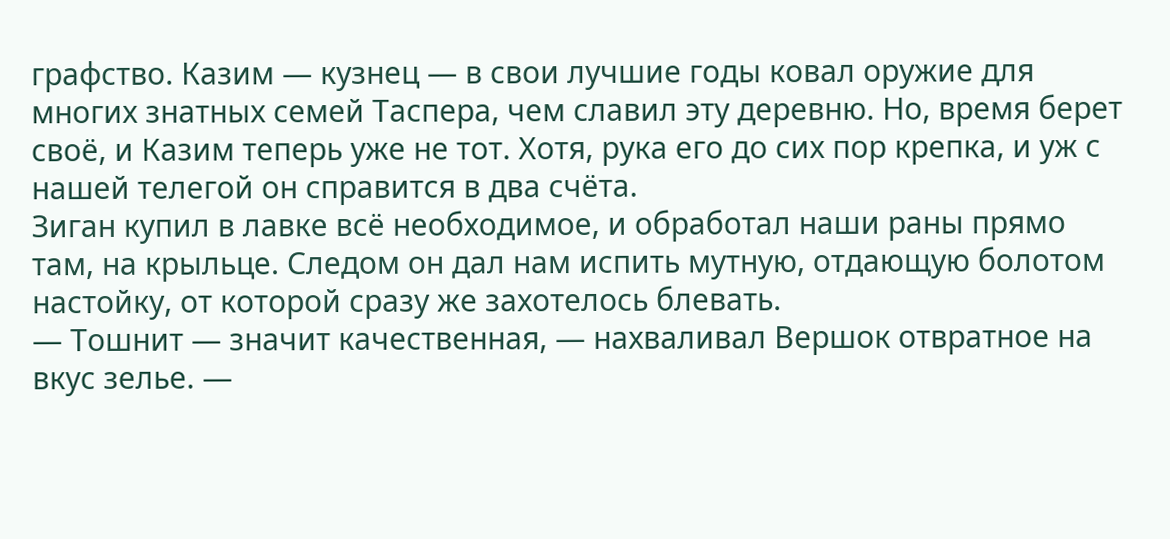графство. Казим — кузнец — в свои лучшие годы ковал оружие для многих знатных семей Таспера, чем славил эту деревню. Но, время берет своё, и Казим теперь уже не тот. Хотя, рука его до сих пор крепка, и уж с нашей телегой он справится в два счёта.
Зиган купил в лавке всё необходимое, и обработал наши раны прямо там, на крыльце. Следом он дал нам испить мутную, отдающую болотом настойку, от которой сразу же захотелось блевать.
— Тошнит — значит качественная, — нахваливал Вершок отвратное на вкус зелье. —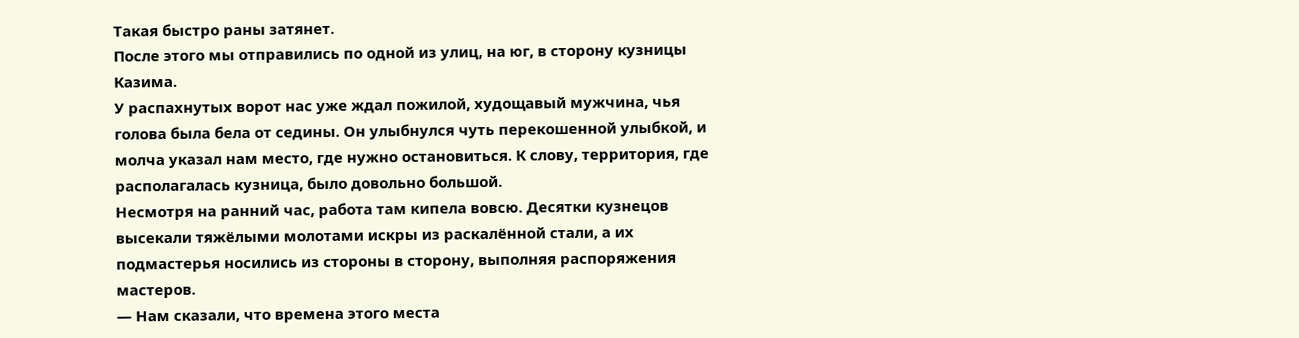Такая быстро раны затянет.
После этого мы отправились по одной из улиц, на юг, в сторону кузницы Казима.
У распахнутых ворот нас уже ждал пожилой, худощавый мужчина, чья голова была бела от седины. Он улыбнулся чуть перекошенной улыбкой, и молча указал нам место, где нужно остановиться. К слову, территория, где располагалась кузница, было довольно большой.
Несмотря на ранний час, работа там кипела вовсю. Десятки кузнецов высекали тяжёлыми молотами искры из раскалённой стали, а их подмастерья носились из стороны в сторону, выполняя распоряжения мастеров.
— Нам сказали, что времена этого места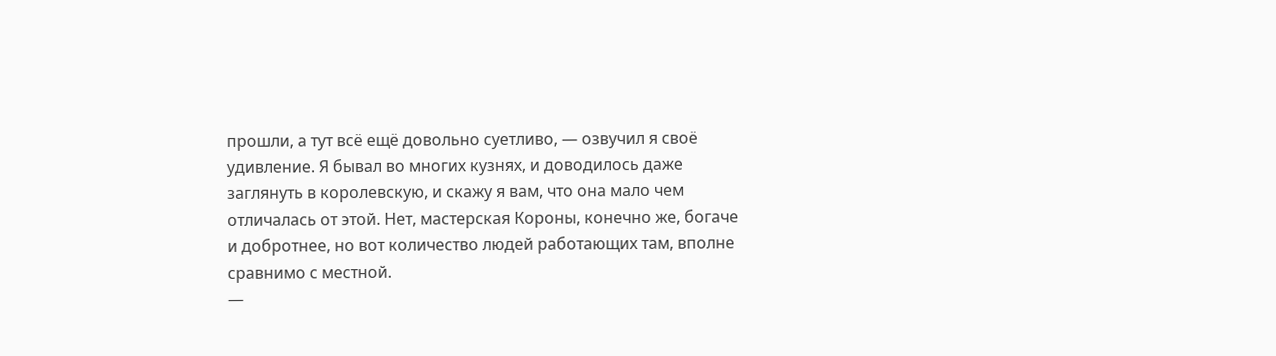прошли, а тут всё ещё довольно суетливо, — озвучил я своё удивление. Я бывал во многих кузнях, и доводилось даже заглянуть в королевскую, и скажу я вам, что она мало чем отличалась от этой. Нет, мастерская Короны, конечно же, богаче и добротнее, но вот количество людей работающих там, вполне сравнимо с местной.
—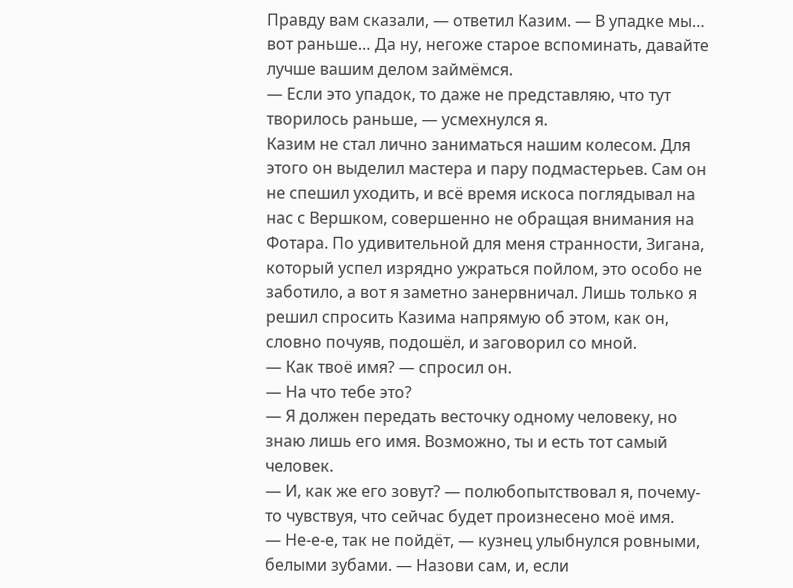Правду вам сказали, — ответил Казим. — В упадке мы… вот раньше… Да ну, негоже старое вспоминать, давайте лучше вашим делом займёмся.
— Если это упадок, то даже не представляю, что тут творилось раньше, — усмехнулся я.
Казим не стал лично заниматься нашим колесом. Для этого он выделил мастера и пару подмастерьев. Сам он не спешил уходить, и всё время искоса поглядывал на нас с Вершком, совершенно не обращая внимания на Фотара. По удивительной для меня странности, Зигана, который успел изрядно ужраться пойлом, это особо не заботило, а вот я заметно занервничал. Лишь только я решил спросить Казима напрямую об этом, как он, словно почуяв, подошёл, и заговорил со мной.
— Как твоё имя? — спросил он.
— На что тебе это?
— Я должен передать весточку одному человеку, но знаю лишь его имя. Возможно, ты и есть тот самый человек.
— И, как же его зовут? — полюбопытствовал я, почему-то чувствуя, что сейчас будет произнесено моё имя.
— Не-е-е, так не пойдёт, — кузнец улыбнулся ровными, белыми зубами. — Назови сам, и, если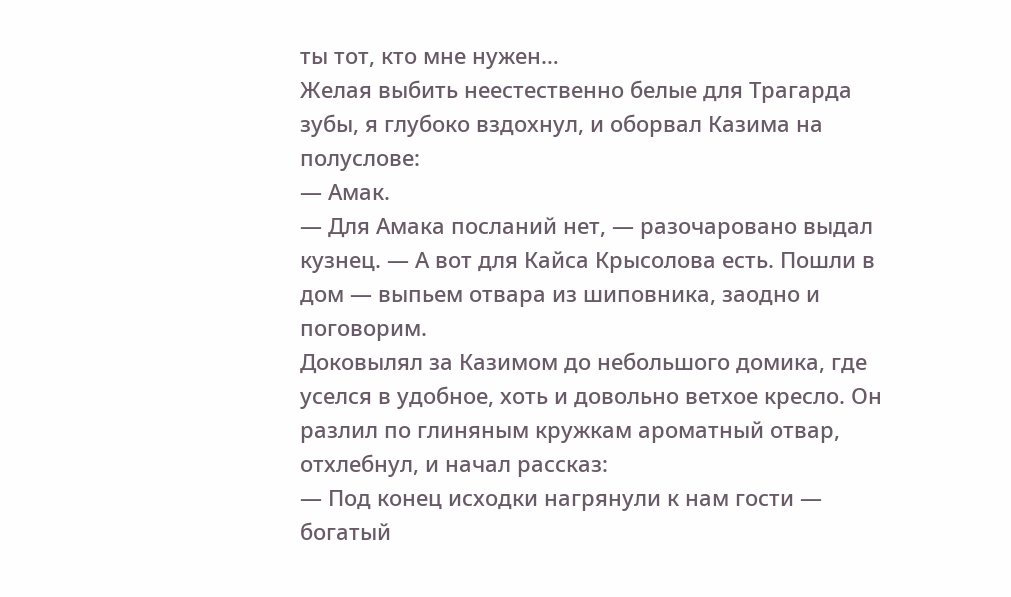ты тот, кто мне нужен…
Желая выбить неестественно белые для Трагарда зубы, я глубоко вздохнул, и оборвал Казима на полуслове:
— Амак.
— Для Амака посланий нет, — разочаровано выдал кузнец. — А вот для Кайса Крысолова есть. Пошли в дом — выпьем отвара из шиповника, заодно и поговорим.
Доковылял за Казимом до небольшого домика, где уселся в удобное, хоть и довольно ветхое кресло. Он разлил по глиняным кружкам ароматный отвар, отхлебнул, и начал рассказ:
— Под конец исходки нагрянули к нам гости — богатый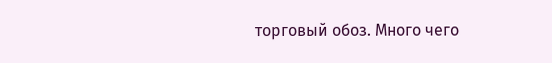торговый обоз. Много чего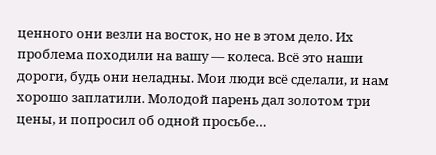ценного они везли на восток, но не в этом дело. Их проблема походили на вашу — колеса. Всё это наши дороги, будь они неладны. Мои люди всё сделали, и нам хорошо заплатили. Молодой парень дал золотом три цены, и попросил об одной просьбе…